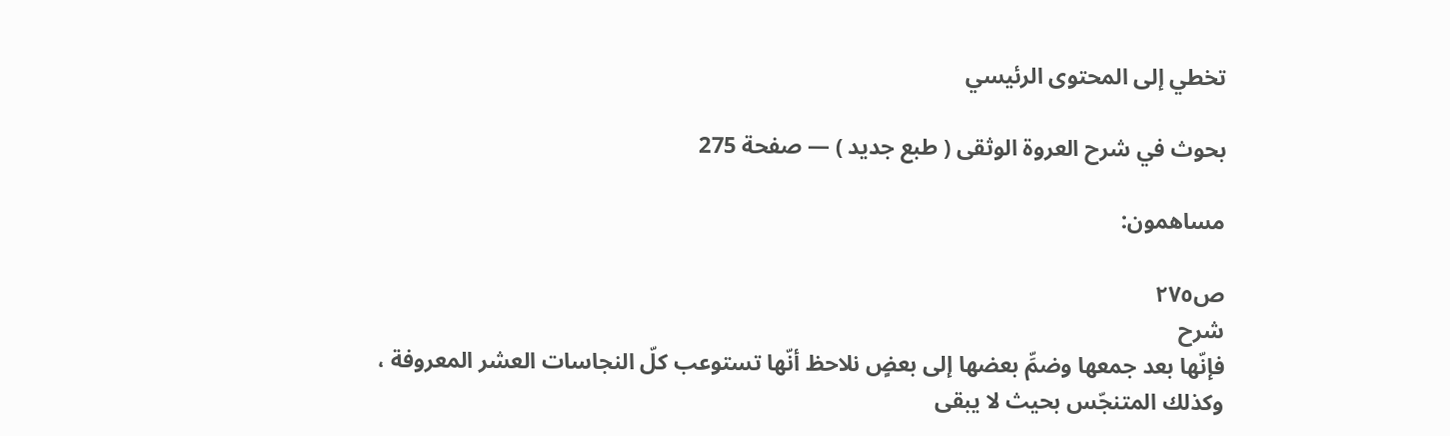تخطي إلى المحتوى الرئيسي

بحوث في شرح العروة الوثقى ( طبع جديد ) — صفحة 275

مساهمون:

ص٢٧٥
شرح
فإنّها بعد جمعها وضمِّ بعضها إلى بعضٍ نلاحظ أنّها تستوعب كلّ النجاسات العشر المعروفة ، وكذلك المتنجّس بحيث لا يبقى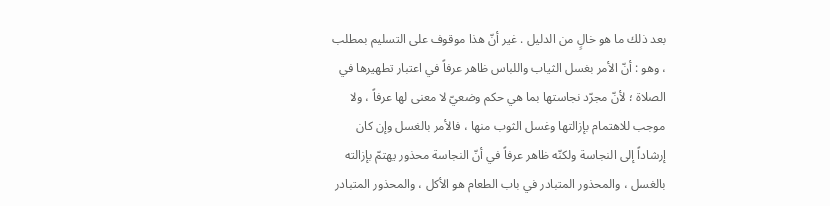بعد ذلك ما هو خالٍ من الدليل . غير أنّ هذا موقوف على التسليم بمطلب ، وهو : أنّ الأمر بغسل الثياب واللباس ظاهر عرفاً في اعتبار تطهيرها في الصلاة ؛ لأنّ مجرّد نجاستها بما هي حكم وضعيّ لا معنى لها عرفاً ، ولا موجب للاهتمام بإزالتها وغسل الثوب منها ، فالأمر بالغسل وإن كان إرشاداً إلى النجاسة ولكنّه ظاهر عرفاً في أنّ النجاسة محذور يهتمّ بإزالته بالغسل ، والمحذور المتبادر في باب الطعام هو الأكل ، والمحذور المتبادر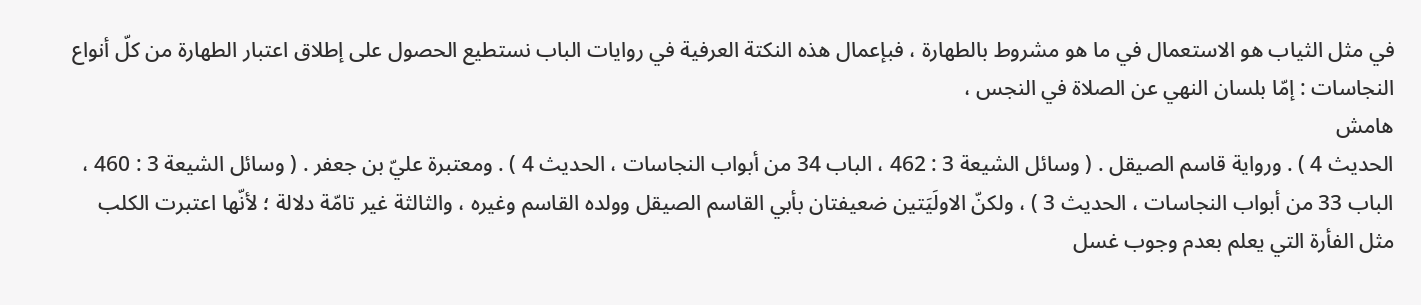في مثل الثياب هو الاستعمال في ما هو مشروط بالطهارة ، فبإعمال هذه النكتة العرفية في روايات الباب نستطيع الحصول على إطلاق اعتبار الطهارة من كلّ أنواع النجاسات : إمّا بلسان النهي عن الصلاة في النجس ،
هامش
الحديث 4 ) . ورواية قاسم الصيقل . ( وسائل الشيعة 3 : 462 ، الباب 34 من أبواب النجاسات ، الحديث 4 ) . ومعتبرة عليّ بن جعفر . ( وسائل الشيعة 3 : 460 ، الباب 33 من أبواب النجاسات ، الحديث 3 ) ، ولكنّ الاولَيَتين ضعيفتان بأبي القاسم الصيقل وولده القاسم وغيره ، والثالثة غير تامّة دلالة ؛ لأنّها اعتبرت الكلب مثل الفأرة التي يعلم بعدم وجوب غسل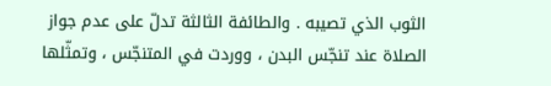الثوب الذي تصيبه . والطائفة الثالثة تدلّ على عدم جواز الصلاة عند تنجّس البدن ، ووردت في المتنجّس ، وتمثّلها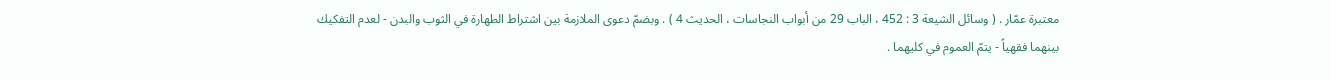معتبرة عمّار . ( وسائل الشيعة 3 : 452 ، الباب 29 من أبواب النجاسات ، الحديث 4 ) . وبضمّ دعوى الملازمة بين اشتراط الطهارة في الثوب والبدن - لعدم التفكيك بينهما فقهياً - يتمّ العموم في كليهما .